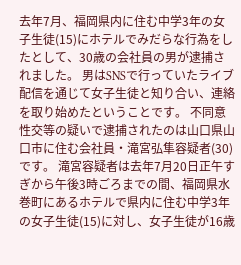去年7月、福岡県内に住む中学3年の女子生徒(15)にホテルでみだらな行為をしたとして、30歳の会社員の男が逮捕されました。 男はSNSで行っていたライブ配信を通じて女子生徒と知り合い、連絡を取り始めたということです。 不同意性交等の疑いで逮捕されたのは山口県山口市に住む会社員・滝宮弘隼容疑者(30)です。 滝宮容疑者は去年7月20日正午すぎから午後3時ごろまでの間、福岡県水巻町にあるホテルで県内に住む中学3年の女子生徒(15)に対し、女子生徒が16歳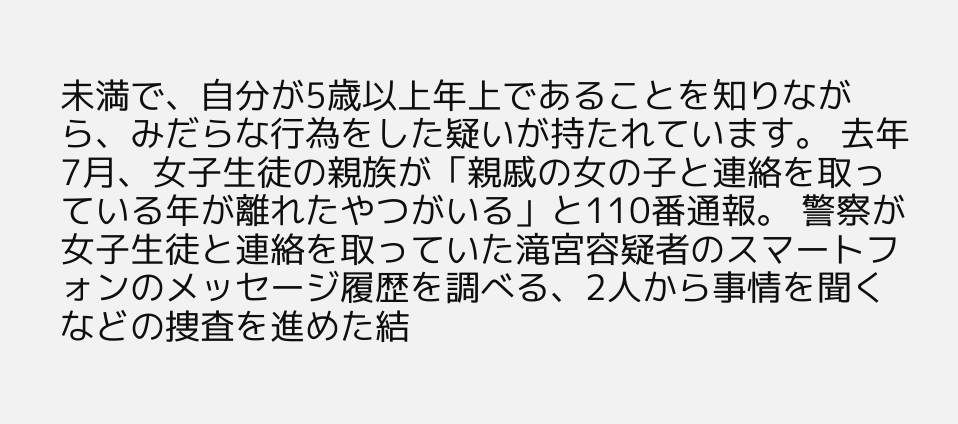未満で、自分が5歳以上年上であることを知りながら、みだらな行為をした疑いが持たれています。 去年7月、女子生徒の親族が「親戚の女の子と連絡を取っている年が離れたやつがいる」と110番通報。 警察が女子生徒と連絡を取っていた滝宮容疑者のスマートフォンのメッセージ履歴を調べる、2人から事情を聞くなどの捜査を進めた結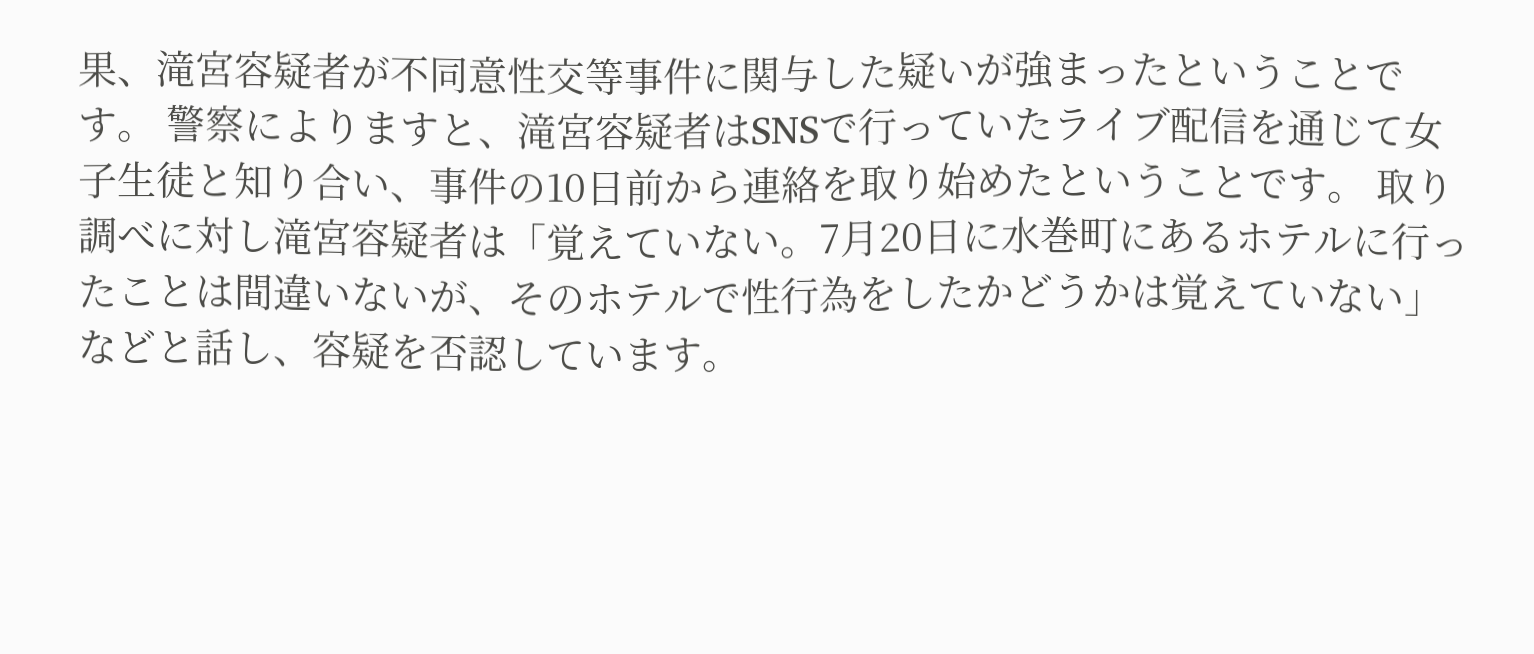果、滝宮容疑者が不同意性交等事件に関与した疑いが強まったということです。 警察によりますと、滝宮容疑者はSNSで行っていたライブ配信を通じて女子生徒と知り合い、事件の10日前から連絡を取り始めたということです。 取り調べに対し滝宮容疑者は「覚えていない。7月20日に水巻町にあるホテルに行ったことは間違いないが、そのホテルで性行為をしたかどうかは覚えていない」などと話し、容疑を否認しています。